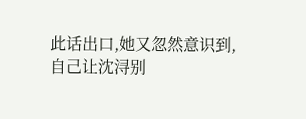此话出口,她又忽然意识到,自己让沈浔别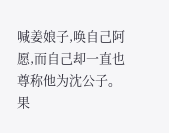喊姜娘子,唤自己阿愿,而自己却一直也尊称他为沈公子。
果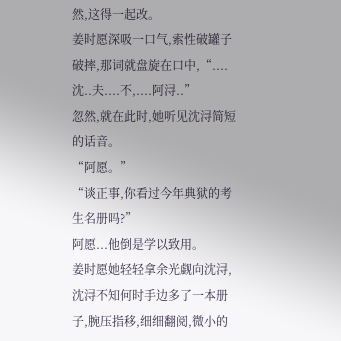然,这得一起改。
姜时愿深吸一口气,索性破罐子破摔,那词就盘旋在口中,“....沈..夫....不,....阿浔..”
忽然,就在此时,她听见沈浔简短的话音。
“阿愿。”
“谈正事,你看过今年典狱的考生名册吗?”
阿愿...他倒是学以致用。
姜时愿她轻轻拿余光觑向沈浔,沈浔不知何时手边多了一本册子,腕压指移,细细翻阅,微小的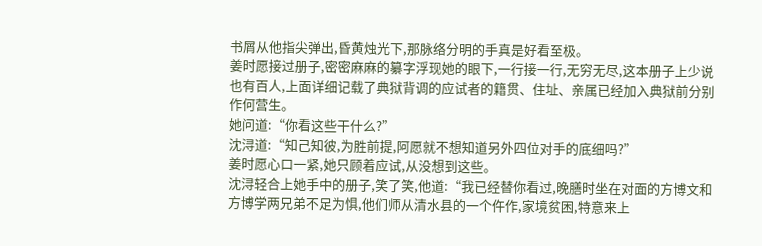书屑从他指尖弹出,昏黄烛光下,那脉络分明的手真是好看至极。
姜时愿接过册子,密密麻麻的纂字浮现她的眼下,一行接一行,无穷无尽,这本册子上少说也有百人,上面详细记载了典狱背调的应试者的籍贯、住址、亲属已经加入典狱前分别作何营生。
她问道:“你看这些干什么?”
沈浔道:“知己知彼,为胜前提,阿愿就不想知道另外四位对手的底细吗?”
姜时愿心口一紧,她只顾着应试,从没想到这些。
沈浔轻合上她手中的册子,笑了笑,他道:“我已经替你看过,晚膳时坐在对面的方博文和方博学两兄弟不足为惧,他们师从清水县的一个仵作,家境贫困,特意来上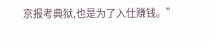京报考典狱,也是为了入仕赚钱。”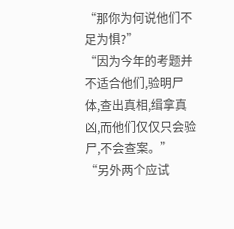“那你为何说他们不足为惧?”
“因为今年的考题并不适合他们,验明尸体,查出真相,缉拿真凶,而他们仅仅只会验尸,不会查案。”
“另外两个应试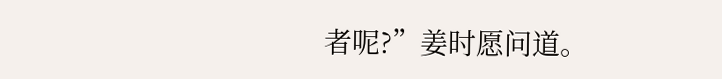者呢?”姜时愿问道。